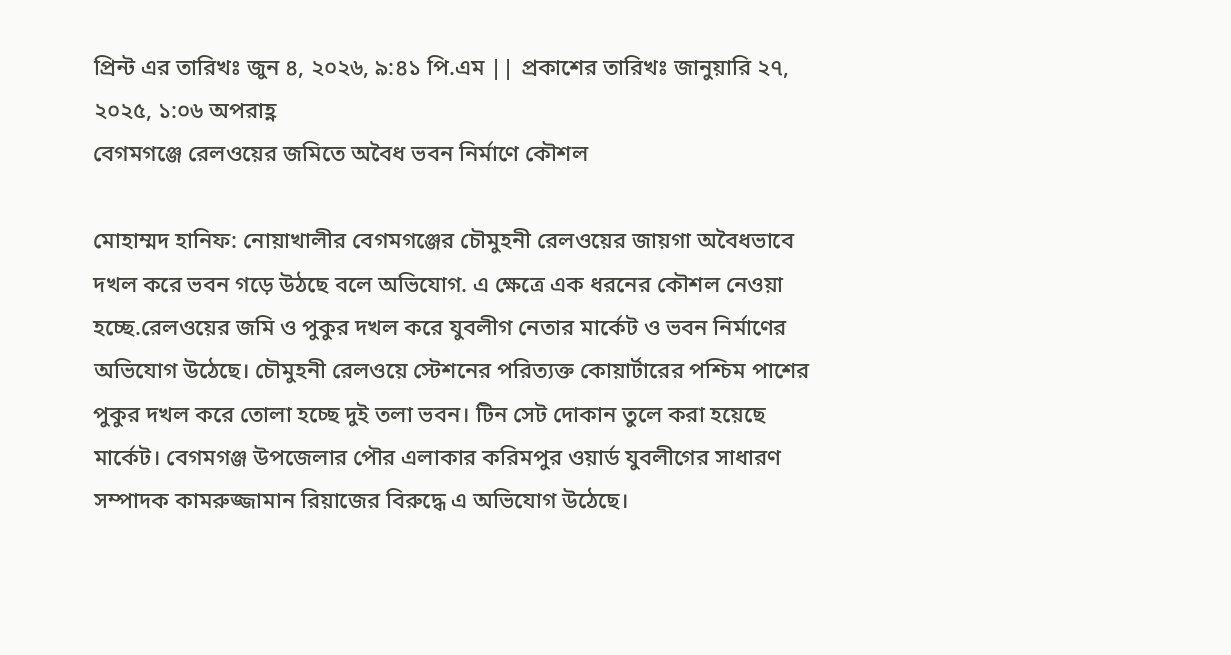প্রিন্ট এর তারিখঃ জুন ৪, ২০২৬, ৯:৪১ পি.এম || প্রকাশের তারিখঃ জানুয়ারি ২৭, ২০২৫, ১:০৬ অপরাহ্ণ
বেগমগঞ্জে রেলওয়ের জমিতে অবৈধ ভবন নির্মাণে কৌশল

মোহাম্মদ হানিফ: নোয়াখালীর বেগমগঞ্জের চৌমুহনী রেলওয়ের জায়গা অবৈধভাবে দখল করে ভবন গড়ে উঠছে বলে অভিযোগ. এ ক্ষেত্রে এক ধরনের কৌশল নেওয়া হচ্ছে.রেলওয়ের জমি ও পুকুর দখল করে যুবলীগ নেতার মার্কেট ও ভবন নির্মাণের অভিযোগ উঠেছে। চৌমুহনী রেলওয়ে স্টেশনের পরিত্যক্ত কোয়ার্টারের পশ্চিম পাশের পুকুর দখল করে তোলা হচ্ছে দুই তলা ভবন। টিন সেট দোকান তুলে করা হয়েছে মার্কেট। বেগমগঞ্জ উপজেলার পৌর এলাকার করিমপুর ওয়ার্ড যুবলীগের সাধারণ সম্পাদক কামরুজ্জামান রিয়াজের বিরুদ্ধে এ অভিযোগ উঠেছে।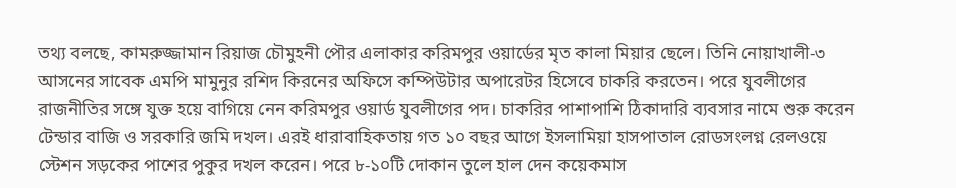তথ্য বলছে, কামরুজ্জামান রিয়াজ চৌমুহনী পৌর এলাকার করিমপুর ওয়ার্ডের মৃত কালা মিয়ার ছেলে। তিনি নোয়াখালী-৩ আসনের সাবেক এমপি মামুনুর রশিদ কিরনের অফিসে কম্পিউটার অপারেটর হিসেবে চাকরি করতেন। পরে যুবলীগের রাজনীতির সঙ্গে যুক্ত হয়ে বাগিয়ে নেন করিমপুর ওয়ার্ড যুবলীগের পদ। চাকরির পাশাপাশি ঠিকাদারি ব্যবসার নামে শুরু করেন টেন্ডার বাজি ও সরকারি জমি দখল। এরই ধারাবাহিকতায় গত ১০ বছর আগে ইসলামিয়া হাসপাতাল রোডসংলগ্ন রেলওয়ে স্টেশন সড়কের পাশের পুকুর দখল করেন। পরে ৮-১০টি দোকান তুলে হাল দেন কয়েকমাস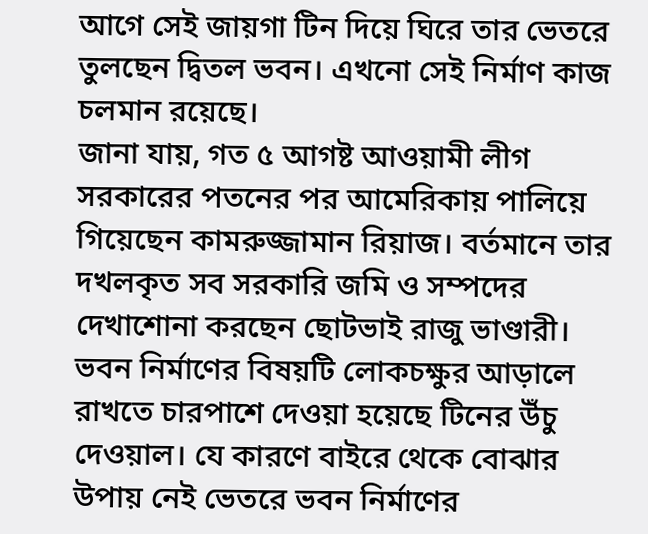আগে সেই জায়গা টিন দিয়ে ঘিরে তার ভেতরে তুলছেন দ্বিতল ভবন। এখনো সেই নির্মাণ কাজ চলমান রয়েছে।
জানা যায়, গত ৫ আগষ্ট আওয়ামী লীগ সরকারের পতনের পর আমেরিকায় পালিয়ে গিয়েছেন কামরুজ্জামান রিয়াজ। বর্তমানে তার দখলকৃত সব সরকারি জমি ও সম্পদের দেখাশোনা করছেন ছোটভাই রাজু ভাণ্ডারী। ভবন নির্মাণের বিষয়টি লোকচক্ষুর আড়ালে রাখতে চারপাশে দেওয়া হয়েছে টিনের উঁচু দেওয়াল। যে কারণে বাইরে থেকে বোঝার উপায় নেই ভেতরে ভবন নির্মাণের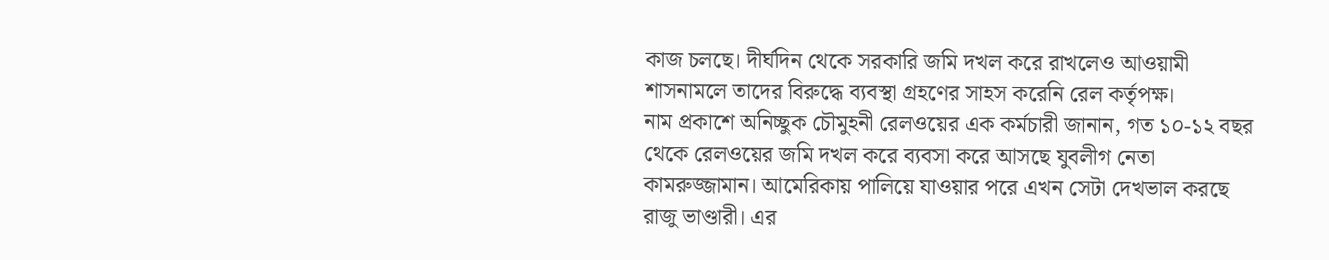কাজ চলছে। দীর্ঘদিন থেকে সরকারি জমি দখল করে রাখলেও আওয়ামী শাসনামলে তাদের বিরুদ্ধে ব্যবস্থা গ্রহণের সাহস করেনি রেল কর্তৃপক্ষ।
নাম প্রকাশে অনিচ্ছুক চৌমুহনী রেলওয়ের এক কর্মচারী জানান, গত ১০-১২ বছর থেকে রেলওয়ের জমি দখল করে ব্যবসা করে আসছে যুবলীগ নেতা কামরুজ্জামান। আমেরিকায় পালিয়ে যাওয়ার পরে এখন সেটা দেখভাল করছে রাজু ভাণ্ডারী। এর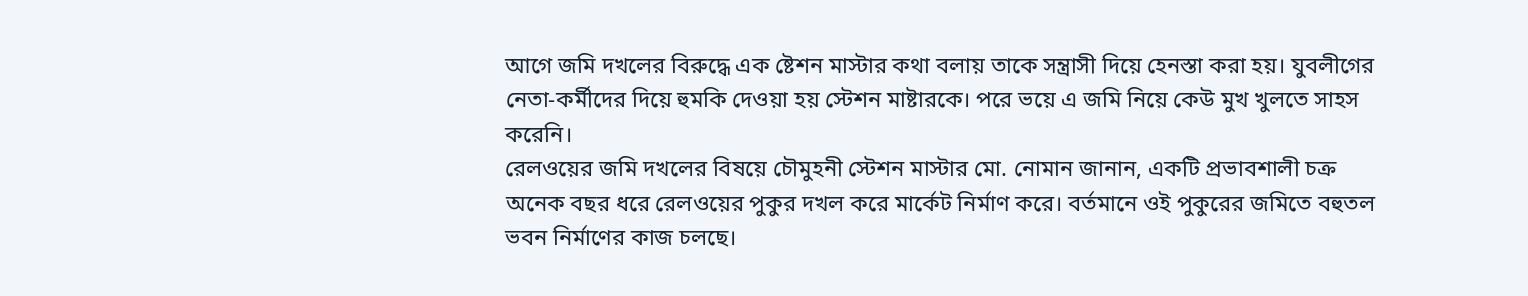আগে জমি দখলের বিরুদ্ধে এক ষ্টেশন মাস্টার কথা বলায় তাকে সন্ত্রাসী দিয়ে হেনস্তা করা হয়। যুবলীগের নেতা-কর্মীদের দিয়ে হুমকি দেওয়া হয় স্টেশন মাষ্টারকে। পরে ভয়ে এ জমি নিয়ে কেউ মুখ খুলতে সাহস করেনি।
রেলওয়ের জমি দখলের বিষয়ে চৌমুহনী স্টেশন মাস্টার মো. নোমান জানান, একটি প্রভাবশালী চক্র অনেক বছর ধরে রেলওয়ের পুকুর দখল করে মার্কেট নির্মাণ করে। বর্তমানে ওই পুকুরের জমিতে বহুতল ভবন নির্মাণের কাজ চলছে।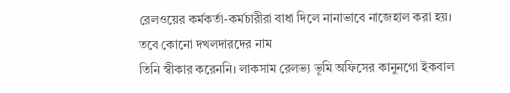রেলওয়ের কর্মকর্তা-কর্মচারীরা বাধা দিলে নানাভাবে নাজেহাল করা হয়। তবে কোনো দখলদারদের নাম
তিনি স্বীকার করেননি। লাকসাম রেলভ্য ভূমি অফিসের কানুনগো ইকবাল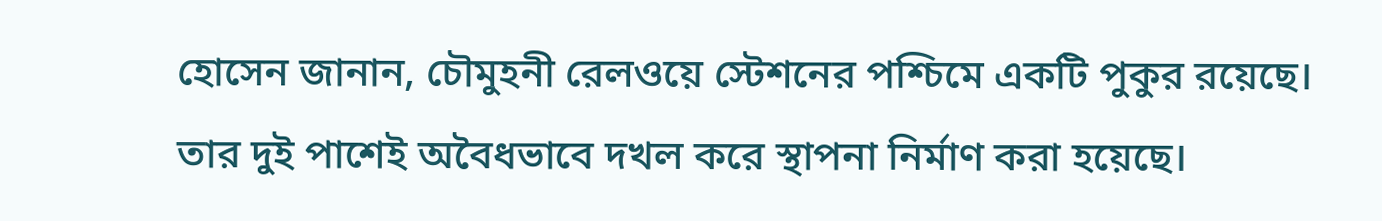হোসেন জানান, চৌমুহনী রেলওয়ে স্টেশনের পশ্চিমে একটি পুকুর রয়েছে। তার দুই পাশেই অবৈধভাবে দখল করে স্থাপনা নির্মাণ করা হয়েছে।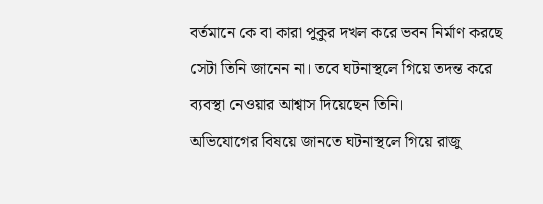বর্তমানে কে বা কারা পুকুর দখল করে ভবন নির্মাণ করছে সেটা তিনি জানেন না। তবে ঘটনাস্থলে গিয়ে তদন্ত করে ব্যবস্থা নেওয়ার আশ্বাস দিয়েছেন তিনি।
অভিযোগের বিষয়ে জানতে ঘটনাস্থলে গিয়ে রাজু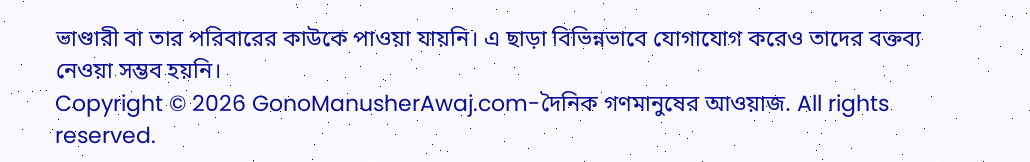ভাণ্ডারী বা তার পরিবারের কাউকে পাওয়া যায়নি। এ ছাড়া বিভিন্নভাবে যোগাযোগ করেও তাদের বক্তব্য নেওয়া সম্ভব হয়নি।
Copyright © 2026 GonoManusherAwaj.com-দৈনিক গণমানুষের আওয়াজ. All rights reserved.